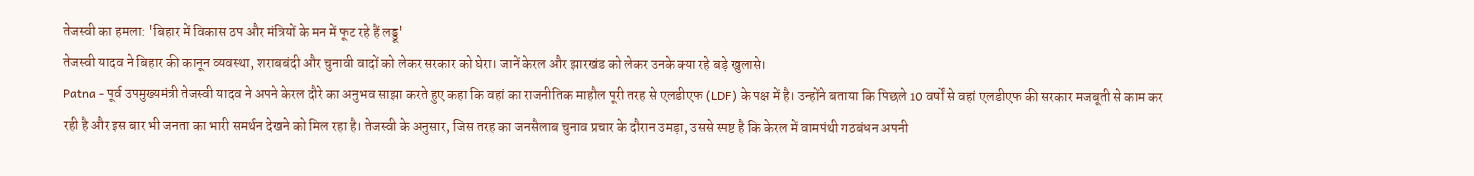तेजस्वी का हमला: 'बिहार में विकास ठप और मंत्रियों के मन में फूट रहे हैं लड्डू'
तेजस्वी यादव ने बिहार की कानून व्यवस्था, शराबबंदी और चुनावी वादों को लेकर सरकार को घेरा। जानें केरल और झारखंड को लेकर उनके क्या रहे बड़े खुलासे।
Patna - पूर्व उपमुख्यमंत्री तेजस्वी यादव ने अपने केरल दौरे का अनुभव साझा करते हुए कहा कि वहां का राजनीतिक माहौल पूरी तरह से एलडीएफ (LDF) के पक्ष में है। उन्होंने बताया कि पिछले 10 वर्षों से वहां एलडीएफ की सरकार मजबूती से काम कर रही है और इस बार भी जनता का भारी समर्थन देखने को मिल रहा है। तेजस्वी के अनुसार, जिस तरह का जनसैलाब चुनाव प्रचार के दौरान उमड़ा, उससे स्पष्ट है कि केरल में वामपंथी गठबंधन अपनी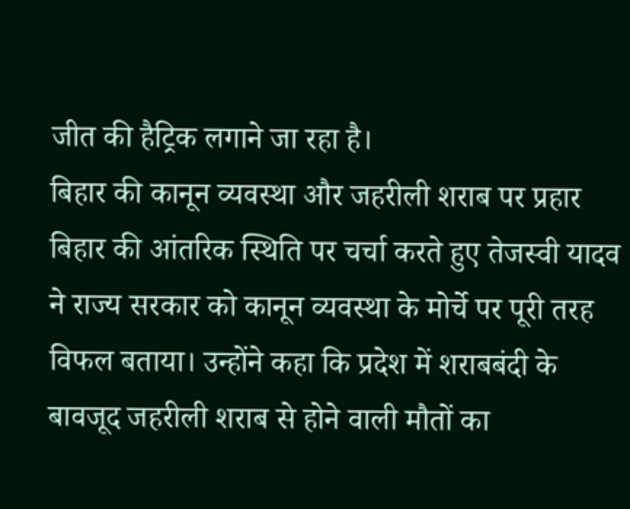जीत की हैट्रिक लगाने जा रहा है।
बिहार की कानून व्यवस्था और जहरीली शराब पर प्रहार
बिहार की आंतरिक स्थिति पर चर्चा करते हुए तेजस्वी यादव ने राज्य सरकार को कानून व्यवस्था के मोर्चे पर पूरी तरह विफल बताया। उन्होंने कहा कि प्रदेश में शराबबंदी के बावजूद जहरीली शराब से होने वाली मौतों का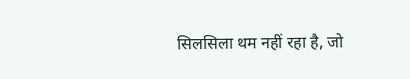सिलसिला थम नहीं रहा है, जो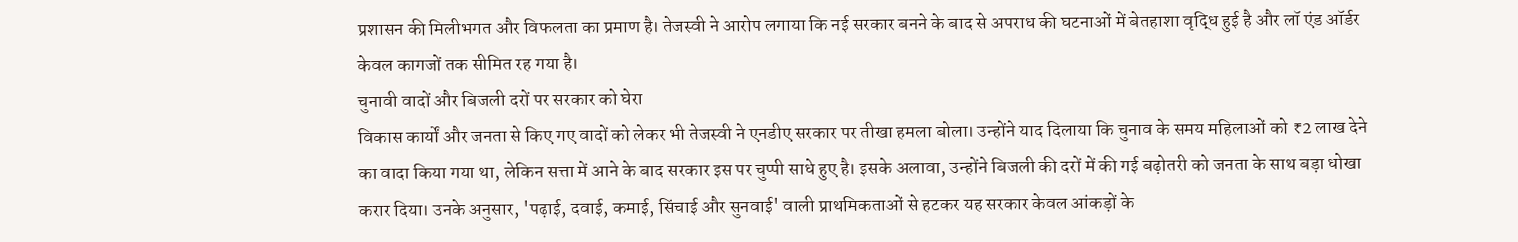प्रशासन की मिलीभगत और विफलता का प्रमाण है। तेजस्वी ने आरोप लगाया कि नई सरकार बनने के बाद से अपराध की घटनाओं में बेतहाशा वृद्धि हुई है और लॉ एंड ऑर्डर केवल कागजों तक सीमित रह गया है।
चुनावी वादों और बिजली दरों पर सरकार को घेरा
विकास कार्यों और जनता से किए गए वादों को लेकर भी तेजस्वी ने एनडीए सरकार पर तीखा हमला बोला। उन्होंने याद दिलाया कि चुनाव के समय महिलाओं को ₹2 लाख देने का वादा किया गया था, लेकिन सत्ता में आने के बाद सरकार इस पर चुप्पी साधे हुए है। इसके अलावा, उन्होंने बिजली की दरों में की गई बढ़ोतरी को जनता के साथ बड़ा धोखा करार दिया। उनके अनुसार, 'पढ़ाई, दवाई, कमाई, सिंचाई और सुनवाई' वाली प्राथमिकताओं से हटकर यह सरकार केवल आंकड़ों के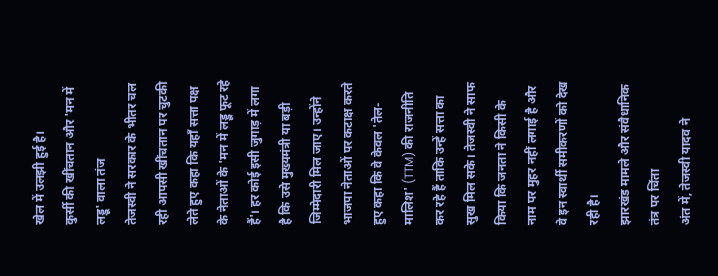खेल में उलझी हुई है।
कुर्सी की खींचतान और 'मन में लड्डू' वाला तंज
तेजस्वी ने सरकार के भीतर चल रही आपसी खींचतान पर चुटकी लेते हुए कहा कि यहाँ सत्ता पक्ष के नेताओं के 'मन में लड्डू फूट रहे हैं'। हर कोई इसी जुगाड़ में लगा है कि उसे मुख्यमंत्री या बड़ी जिम्मेदारी मिल जाए। उन्होंने भाजपा नेताओं पर कटाक्ष करते हुए कहा कि वे केवल 'तेल-मालिश' (TTM) की राजनीति कर रहे हैं ताकि उन्हें सत्ता का सुख मिल सके। तेजस्वी ने साफ किया कि जनता ने किसी के नाम पर मुहर नहीं लगाई है और वे इन स्वार्थी समीकरणों को देख रही है।
झारखंड मामले और संवैधानिक तंत्र पर चिंता
अंत में, तेजस्वी यादव ने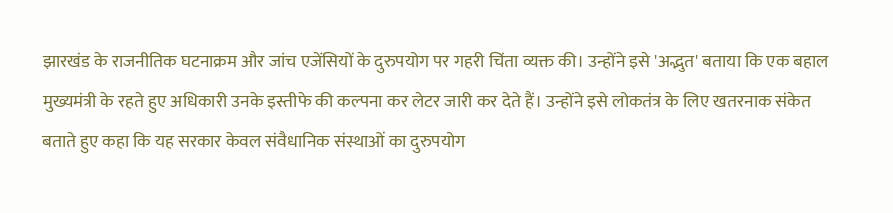झारखंड के राजनीतिक घटनाक्रम और जांच एजेंसियों के दुरुपयोग पर गहरी चिंता व्यक्त की। उन्होंने इसे 'अद्भुत' बताया कि एक बहाल मुख्यमंत्री के रहते हुए अधिकारी उनके इस्तीफे की कल्पना कर लेटर जारी कर देते हैं। उन्होंने इसे लोकतंत्र के लिए खतरनाक संकेत बताते हुए कहा कि यह सरकार केवल संवैधानिक संस्थाओं का दुरुपयोग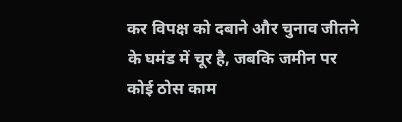कर विपक्ष को दबाने और चुनाव जीतने के घमंड में चूर है, जबकि जमीन पर कोई ठोस काम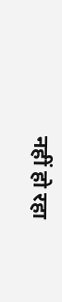नहीं हो रहा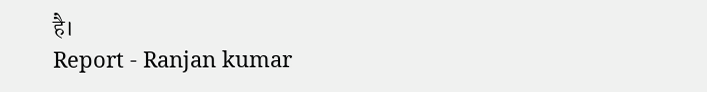है।
Report - Ranjan kumar